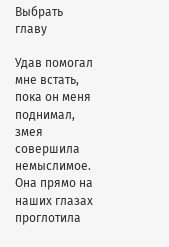Выбрать главу

Удав помогал мне встать, пока он меня поднимал, змея совершила немыслимое. Она прямо на наших глазах проглотила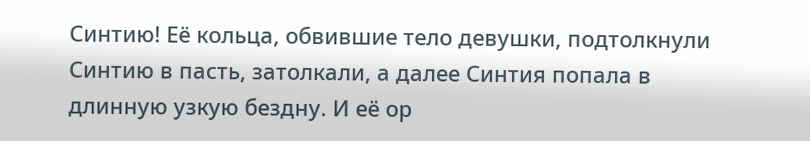Синтию! Её кольца, обвившие тело девушки, подтолкнули Синтию в пасть, затолкали, а далее Синтия попала в длинную узкую бездну. И её ор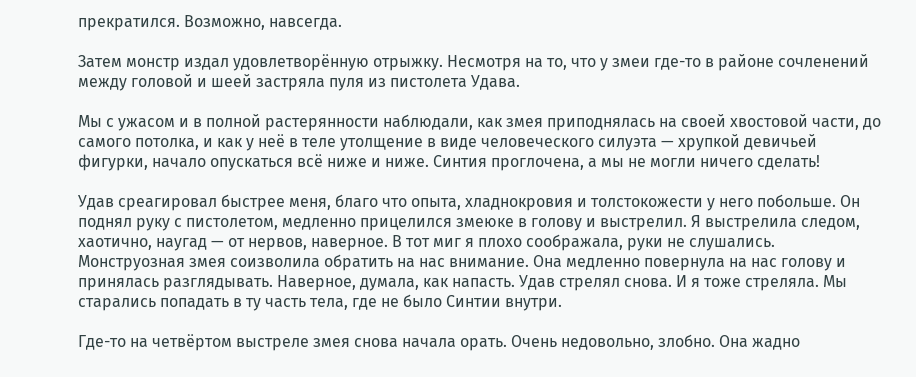прекратился. Возможно, навсегда.

Затем монстр издал удовлетворённую отрыжку. Несмотря на то, что у змеи где-то в районе сочленений между головой и шеей застряла пуля из пистолета Удава.

Мы с ужасом и в полной растерянности наблюдали, как змея приподнялась на своей хвостовой части, до самого потолка, и как у неё в теле утолщение в виде человеческого силуэта — хрупкой девичьей фигурки, начало опускаться всё ниже и ниже. Синтия проглочена, а мы не могли ничего сделать!

Удав среагировал быстрее меня, благо что опыта, хладнокровия и толстокожести у него побольше. Он поднял руку с пистолетом, медленно прицелился змеюке в голову и выстрелил. Я выстрелила следом, хаотично, наугад — от нервов, наверное. В тот миг я плохо соображала, руки не слушались. Монструозная змея соизволила обратить на нас внимание. Она медленно повернула на нас голову и принялась разглядывать. Наверное, думала, как напасть. Удав стрелял снова. И я тоже стреляла. Мы старались попадать в ту часть тела, где не было Синтии внутри.

Где-то на четвёртом выстреле змея снова начала орать. Очень недовольно, злобно. Она жадно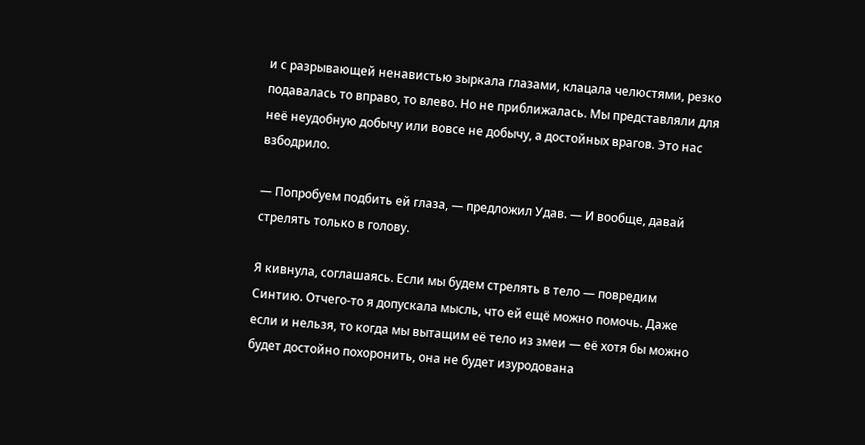и с разрывающей ненавистью зыркала глазами, клацала челюстями, резко подавалась то вправо, то влево. Но не приближалась. Мы представляли для неё неудобную добычу или вовсе не добычу, а достойных врагов. Это нас взбодрило.

— Попробуем подбить ей глаза, — предложил Удав. — И вообще, давай стрелять только в голову.

Я кивнула, соглашаясь. Если мы будем стрелять в тело — повредим Синтию. Отчего-то я допускала мысль, что ей ещё можно помочь. Даже если и нельзя, то когда мы вытащим её тело из змеи — её хотя бы можно будет достойно похоронить, она не будет изуродована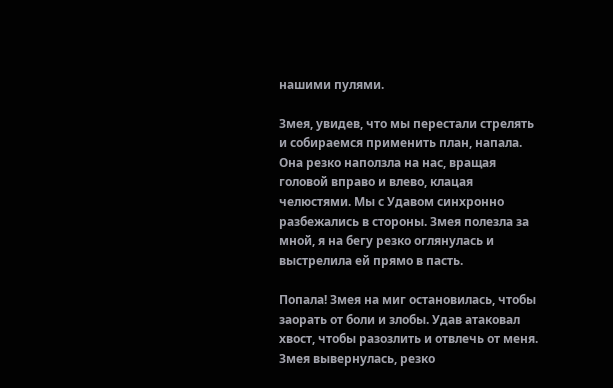нашими пулями.

Змея, увидев, что мы перестали стрелять и собираемся применить план, напала. Она резко наползла на нас, вращая головой вправо и влево, клацая челюстями. Мы с Удавом синхронно разбежались в стороны. Змея полезла за мной, я на бегу резко оглянулась и выстрелила ей прямо в пасть.

Попала! Змея на миг остановилась, чтобы заорать от боли и злобы. Удав атаковал хвост, чтобы разозлить и отвлечь от меня. Змея вывернулась, резко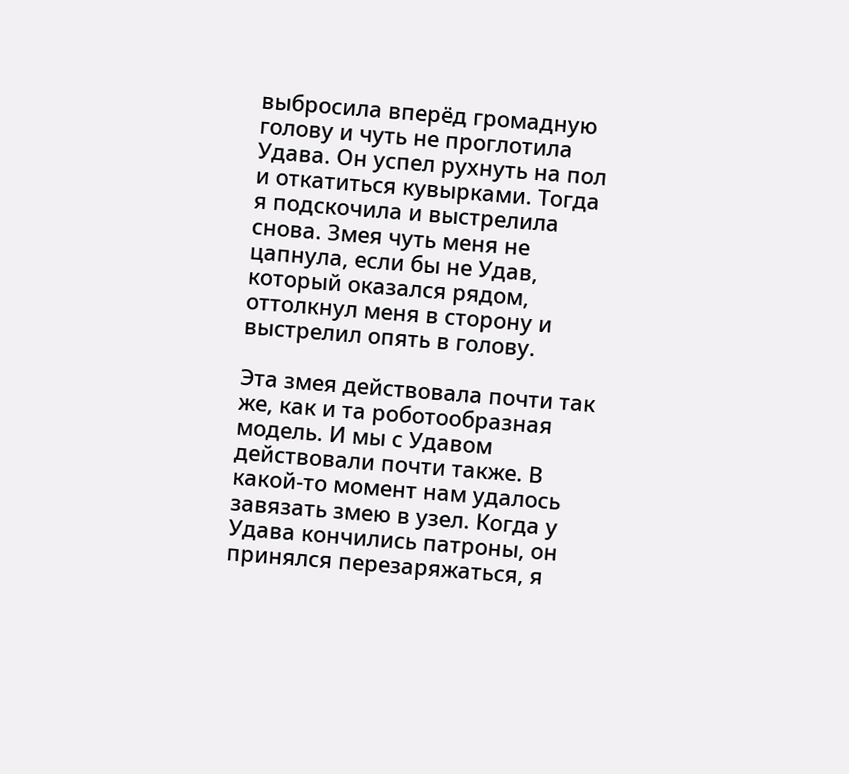выбросила вперёд громадную голову и чуть не проглотила Удава. Он успел рухнуть на пол и откатиться кувырками. Тогда я подскочила и выстрелила снова. Змея чуть меня не цапнула, если бы не Удав, который оказался рядом, оттолкнул меня в сторону и выстрелил опять в голову.

Эта змея действовала почти так же, как и та роботообразная модель. И мы с Удавом действовали почти также. В какой-то момент нам удалось завязать змею в узел. Когда у Удава кончились патроны, он принялся перезаряжаться, я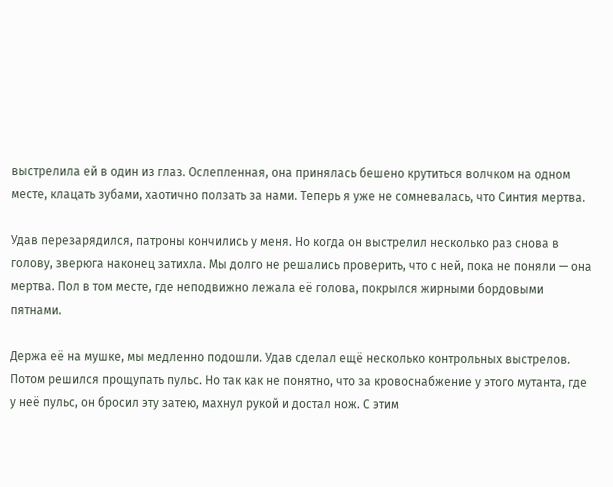выстрелила ей в один из глаз. Ослепленная, она принялась бешено крутиться волчком на одном месте, клацать зубами, хаотично ползать за нами. Теперь я уже не сомневалась, что Синтия мертва.

Удав перезарядился, патроны кончились у меня. Но когда он выстрелил несколько раз снова в голову, зверюга наконец затихла. Мы долго не решались проверить, что с ней, пока не поняли — она мертва. Пол в том месте, где неподвижно лежала её голова, покрылся жирными бордовыми пятнами.

Держа её на мушке, мы медленно подошли. Удав сделал ещё несколько контрольных выстрелов. Потом решился прощупать пульс. Но так как не понятно, что за кровоснабжение у этого мутанта, где у неё пульс, он бросил эту затею, махнул рукой и достал нож. С этим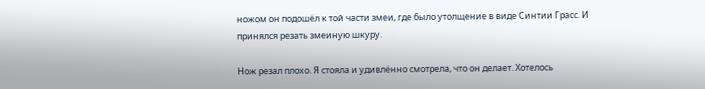ножом он подошёл к той части змеи, где было утолщение в виде Синтии Грасс. И принялся резать змеиную шкуру.

Нож резал плохо. Я стояла и удивлённо смотрела, что он делает. Хотелось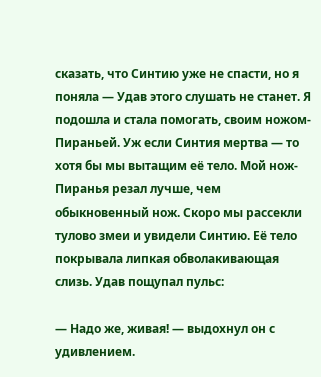сказать, что Синтию уже не спасти, но я поняла — Удав этого слушать не станет. Я подошла и стала помогать, своим ножом-Пираньей. Уж если Синтия мертва — то хотя бы мы вытащим её тело. Мой нож-Пиранья резал лучше, чем обыкновенный нож. Скоро мы рассекли тулово змеи и увидели Синтию. Её тело покрывала липкая обволакивающая слизь. Удав пощупал пульс:

— Надо же, живая! — выдохнул он с удивлением.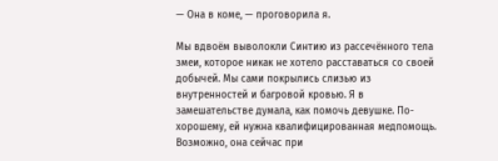— Она в коме, — проговорила я.

Мы вдвоём выволокли Синтию из рассечённого тела змеи, которое никак не хотело расставаться со своей добычей. Мы сами покрылись слизью из внутренностей и багровой кровью. Я в замешательстве думала, как помочь девушке. По-хорошему, ей нужна квалифицированная медпомощь. Возможно, она сейчас при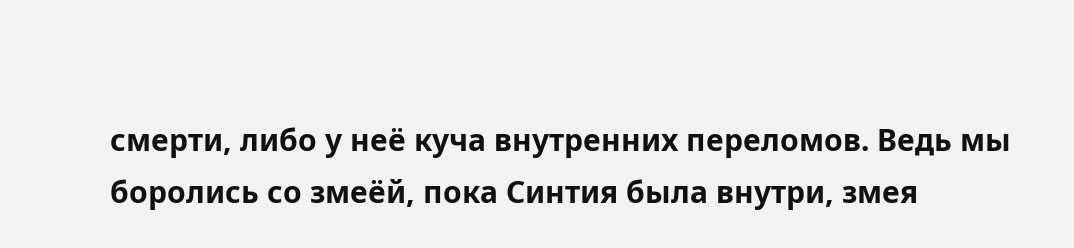смерти, либо у неё куча внутренних переломов. Ведь мы боролись со змеёй, пока Синтия была внутри, змея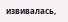извивалась,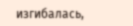изгибалась,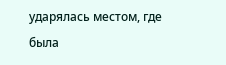ударялась местом, где была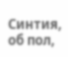Синтия, об пол,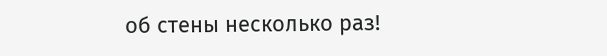об стены несколько раз!